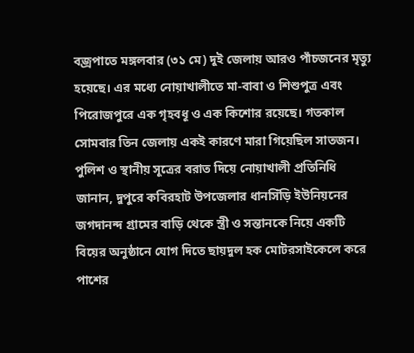বজ্রপাতে মঙ্গলবার (৩১ মে) দুই জেলায় আরও পাঁচজনের মৃত্যু হয়েছে। এর মধ্যে নোয়াখালীতে মা-বাবা ও শিশুপুত্র এবং পিরোজপুরে এক গৃহবধূ ও এক কিশোর রয়েছে। গতকাল সোমবার তিন জেলায় একই কারণে মারা গিয়েছিল সাতজন।
পুলিশ ও স্থানীয় সূত্রের বরাত দিয়ে নোয়াখালী প্রতিনিধি জানান, দুপুরে কবিরহাট উপজেলার ধানসিঁড়ি ইউনিয়নের জগদানন্দ গ্রামের বাড়ি থেকে স্ত্রী ও সন্তানকে নিয়ে একটি বিয়ের অনুষ্ঠানে যোগ দিতে ছায়দুল হক মোটরসাইকেলে করে পাশের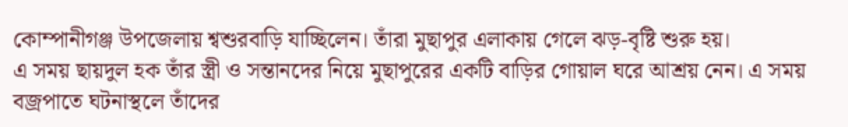কোম্পানীগঞ্জ উপজেলায় শ্বশুরবাড়ি যাচ্ছিলেন। তাঁরা মুছাপুর এলাকায় গেলে ঝড়-বৃষ্টি শুরু হয়।
এ সময় ছায়দুল হক তাঁর স্ত্রী ও সন্তানদের নিয়ে মুছাপুরের একটি বাড়ির গোয়াল ঘরে আশ্রয় নেন। এ সময় বজ্রপাতে ঘটনাস্থলে তাঁদের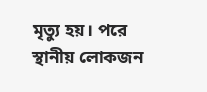মৃত্যু হয়। পরে স্থানীয় লোকজন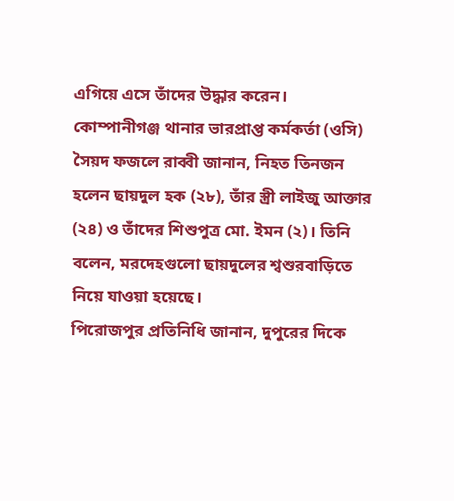এগিয়ে এসে তাঁদের উদ্ধার করেন।
কোম্পানীগঞ্জ থানার ভারপ্রাপ্ত কর্মকর্তা (ওসি) সৈয়দ ফজলে রাব্বী জানান, নিহত তিনজন হলেন ছায়দুল হক (২৮), তাঁর স্ত্রী লাইজু আক্তার (২৪) ও তাঁদের শিশুপুত্র মো. ইমন (২)। তিনি বলেন, মরদেহগুলো ছায়দুলের শ্বশুরবাড়িতে নিয়ে যাওয়া হয়েছে।
পিরোজপুর প্রতিনিধি জানান, দুপুরের দিকে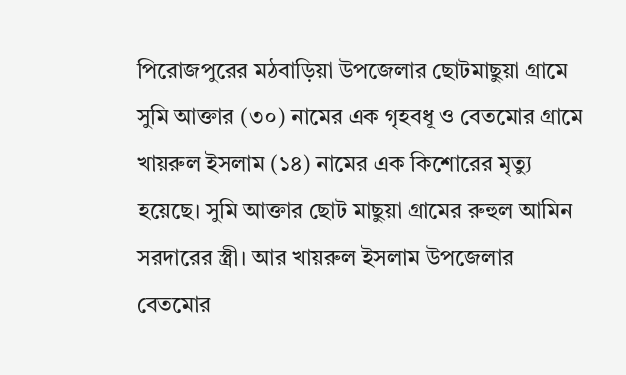পিরোজপুরের মঠবাড়িয়া উপজেলার ছোটমাছুয়া গ্রামে সুমি আক্তার (৩০) নামের এক গৃহবধূ ও বেতমোর গ্রামে খায়রুল ইসলাম (১৪) নামের এক কিশোরের মৃত্যু হয়েছে। সুমি আক্তার ছোট মাছুয়া গ্রামের রুহুল আমিন সরদারের স্ত্রী। আর খায়রুল ইসলাম উপজেলার বেতমোর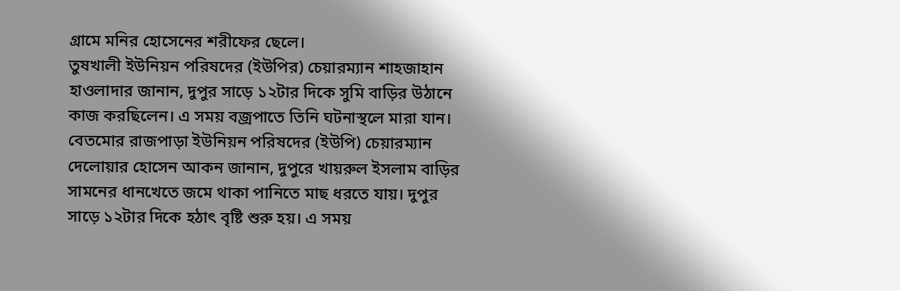গ্রামে মনির হোসেনের শরীফের ছেলে।
তুষখালী ইউনিয়ন পরিষদের (ইউপির) চেয়ারম্যান শাহজাহান হাওলাদার জানান, দুপুর সাড়ে ১২টার দিকে সুমি বাড়ির উঠানে কাজ করছিলেন। এ সময় বজ্রপাতে তিনি ঘটনাস্থলে মারা যান।
বেতমোর রাজপাড়া ইউনিয়ন পরিষদের (ইউপি) চেয়ারম্যান দেলোয়ার হোসেন আকন জানান, দুপুরে খায়রুল ইসলাম বাড়ির সামনের ধানখেতে জমে থাকা পানিতে মাছ ধরতে যায়। দুপুর সাড়ে ১২টার দিকে হঠাৎ বৃষ্টি শুরু হয়। এ সময়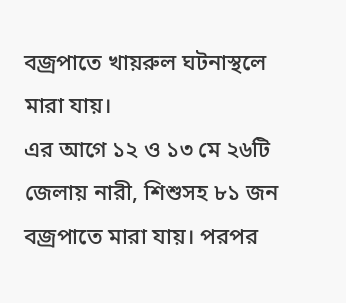বজ্রপাতে খায়রুল ঘটনাস্থলে মারা যায়।
এর আগে ১২ ও ১৩ মে ২৬টি জেলায় নারী, শিশুসহ ৮১ জন বজ্রপাতে মারা যায়। পরপর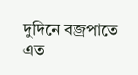দুদিনে বজ্রপাতে এত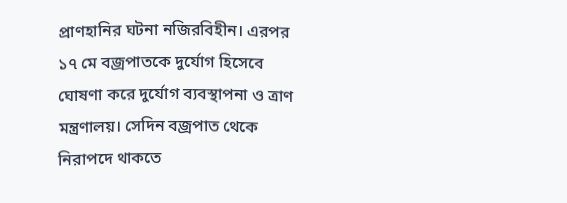প্রাণহানির ঘটনা নজিরবিহীন। এরপর ১৭ মে বজ্রপাতকে দুর্যোগ হিসেবে ঘোষণা করে দুর্যোগ ব্যবস্থাপনা ও ত্রাণ মন্ত্রণালয়। সেদিন বজ্রপাত থেকে নিরাপদে থাকতে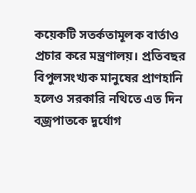কয়েকটি সতর্কতামূলক বার্তাও প্রচার করে মন্ত্রণালয়। প্রতিবছর বিপুলসংখ্যক মানুষের প্রাণহানি হলেও সরকারি নথিতে এত দিন বজ্রপাতকে দুর্যোগ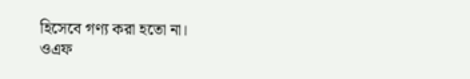হিসেবে গণ্য করা হতো না।
ওএফ